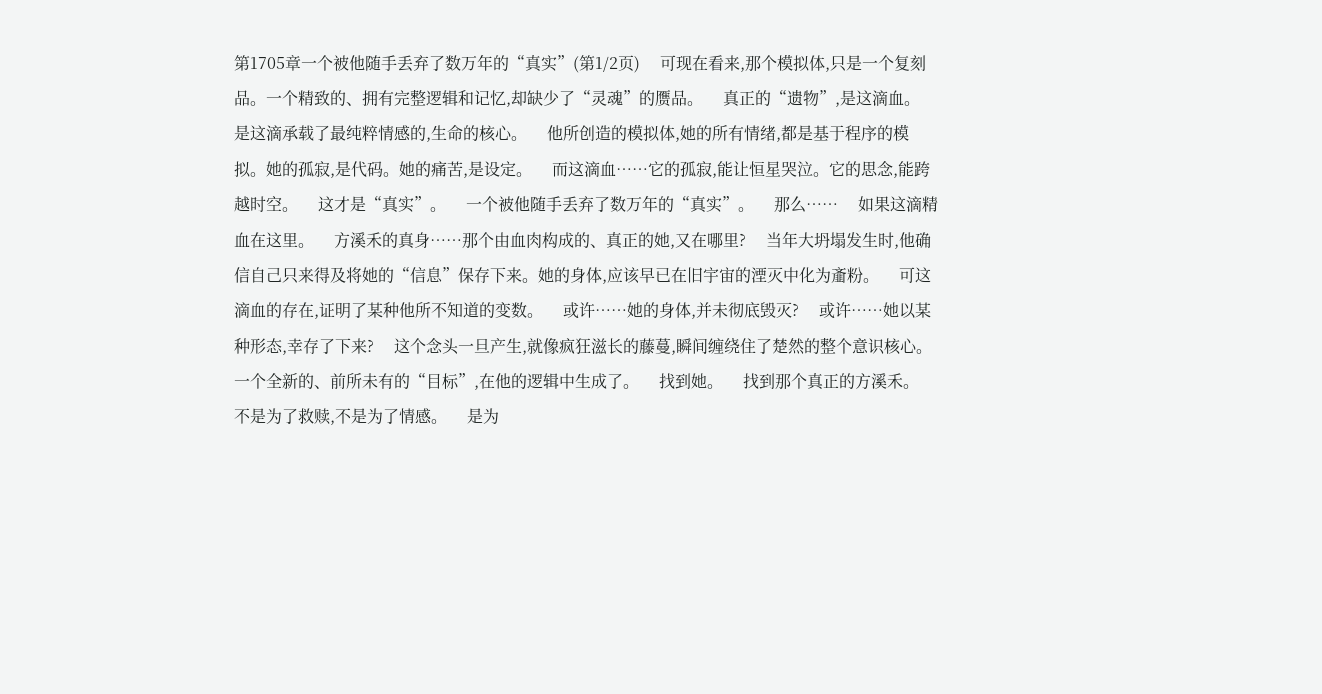第1705章一个被他随手丢弃了数万年的“真实”(第1/2页)     可现在看来,那个模拟体,只是一个复刻品。一个精致的、拥有完整逻辑和记忆,却缺少了“灵魂”的赝品。     真正的“遗物”,是这滴血。     是这滴承载了最纯粹情感的,生命的核心。     他所创造的模拟体,她的所有情绪,都是基于程序的模拟。她的孤寂,是代码。她的痛苦,是设定。     而这滴血……它的孤寂,能让恒星哭泣。它的思念,能跨越时空。     这才是“真实”。     一个被他随手丢弃了数万年的“真实”。     那么……     如果这滴精血在这里。     方溪禾的真身……那个由血肉构成的、真正的她,又在哪里?     当年大坍塌发生时,他确信自己只来得及将她的“信息”保存下来。她的身体,应该早已在旧宇宙的湮灭中化为齑粉。     可这滴血的存在,证明了某种他所不知道的变数。     或许……她的身体,并未彻底毁灭?     或许……她以某种形态,幸存了下来?     这个念头一旦产生,就像疯狂滋长的藤蔓,瞬间缠绕住了楚然的整个意识核心。     一个全新的、前所未有的“目标”,在他的逻辑中生成了。     找到她。     找到那个真正的方溪禾。     不是为了救赎,不是为了情感。     是为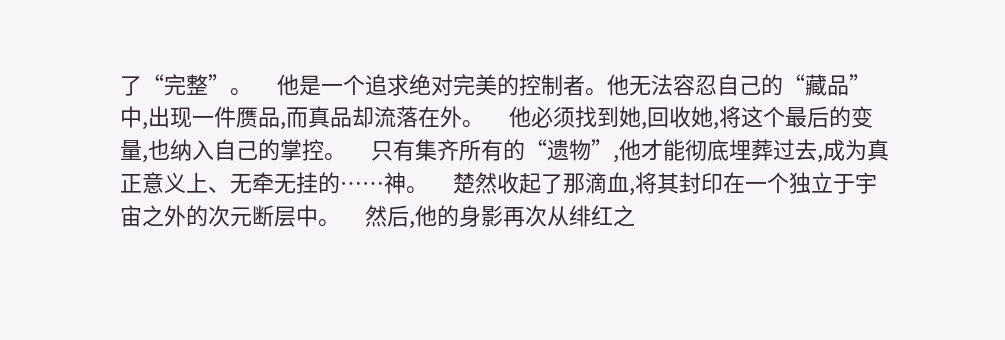了“完整”。     他是一个追求绝对完美的控制者。他无法容忍自己的“藏品”中,出现一件赝品,而真品却流落在外。     他必须找到她,回收她,将这个最后的变量,也纳入自己的掌控。     只有集齐所有的“遗物”,他才能彻底埋葬过去,成为真正意义上、无牵无挂的……神。     楚然收起了那滴血,将其封印在一个独立于宇宙之外的次元断层中。     然后,他的身影再次从绯红之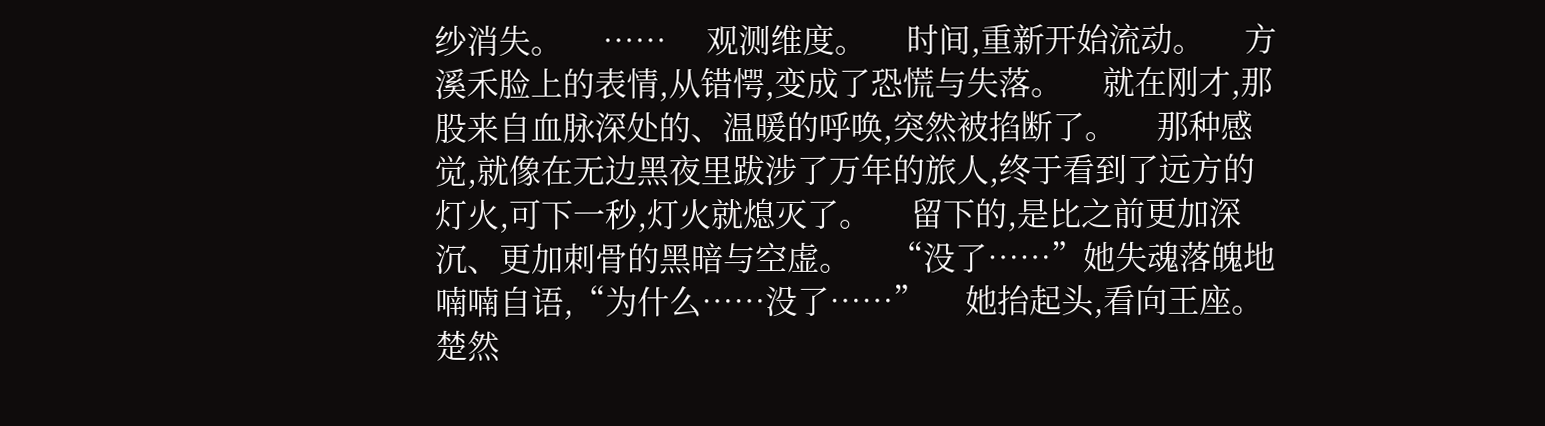纱消失。     ……     观测维度。     时间,重新开始流动。     方溪禾脸上的表情,从错愕,变成了恐慌与失落。     就在刚才,那股来自血脉深处的、温暖的呼唤,突然被掐断了。     那种感觉,就像在无边黑夜里跋涉了万年的旅人,终于看到了远方的灯火,可下一秒,灯火就熄灭了。     留下的,是比之前更加深沉、更加刺骨的黑暗与空虚。     “没了……”她失魂落魄地喃喃自语,“为什么……没了……”     她抬起头,看向王座。     楚然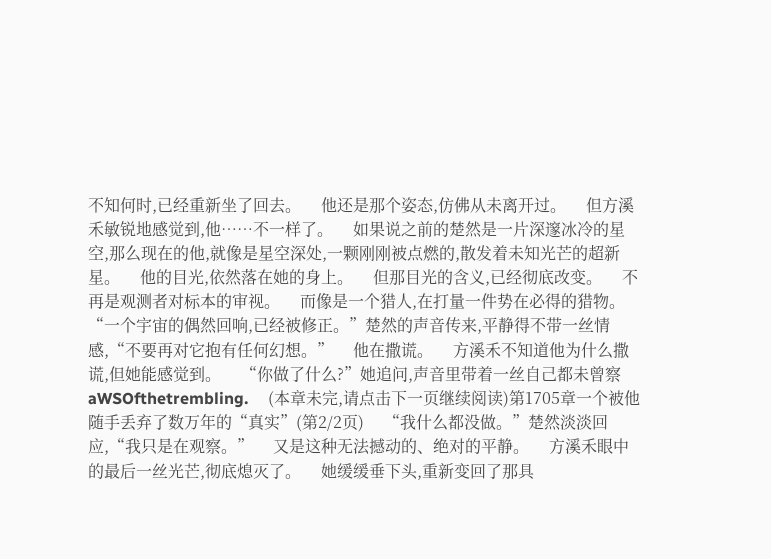不知何时,已经重新坐了回去。     他还是那个姿态,仿佛从未离开过。     但方溪禾敏锐地感觉到,他……不一样了。     如果说之前的楚然是一片深邃冰冷的星空,那么现在的他,就像是星空深处,一颗刚刚被点燃的,散发着未知光芒的超新星。     他的目光,依然落在她的身上。     但那目光的含义,已经彻底改变。     不再是观测者对标本的审视。     而像是一个猎人,在打量一件势在必得的猎物。     “一个宇宙的偶然回响,已经被修正。”楚然的声音传来,平静得不带一丝情感,“不要再对它抱有任何幻想。”     他在撒谎。     方溪禾不知道他为什么撒谎,但她能感觉到。     “你做了什么?”她追问,声音里带着一丝自己都未曾察aWSOfthetrembling.     (本章未完,请点击下一页继续阅读)第1705章一个被他随手丢弃了数万年的“真实”(第2/2页)     “我什么都没做。”楚然淡淡回应,“我只是在观察。”     又是这种无法撼动的、绝对的平静。     方溪禾眼中的最后一丝光芒,彻底熄灭了。     她缓缓垂下头,重新变回了那具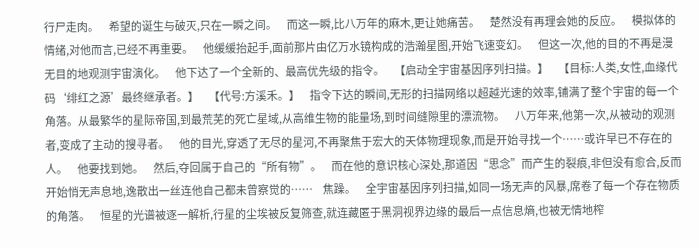行尸走肉。     希望的诞生与破灭,只在一瞬之间。     而这一瞬,比八万年的麻木,更让她痛苦。     楚然没有再理会她的反应。     模拟体的情绪,对他而言,已经不再重要。     他缓缓抬起手,面前那片由亿万水镜构成的浩瀚星图,开始飞速变幻。     但这一次,他的目的不再是漫无目的地观测宇宙演化。     他下达了一个全新的、最高优先级的指令。     【启动全宇宙基因序列扫描。】     【目标:人类,女性,血缘代码‘绯红之源’最终继承者。】     【代号:方溪禾。】     指令下达的瞬间,无形的扫描网络以超越光速的效率,铺满了整个宇宙的每一个角落。从最繁华的星际帝国,到最荒芜的死亡星域,从高维生物的能量场,到时间缝隙里的漂流物。     八万年来,他第一次,从被动的观测者,变成了主动的搜寻者。     他的目光,穿透了无尽的星河,不再聚焦于宏大的天体物理现象,而是开始寻找一个……或许早已不存在的人。     他要找到她。     然后,夺回属于自己的“所有物”。     而在他的意识核心深处,那道因“思念”而产生的裂痕,非但没有愈合,反而开始悄无声息地,逸散出一丝连他自己都未曾察觉的……     焦躁。     全宇宙基因序列扫描,如同一场无声的风暴,席卷了每一个存在物质的角落。     恒星的光谱被逐一解析,行星的尘埃被反复筛查,就连藏匿于黑洞视界边缘的最后一点信息熵,也被无情地榨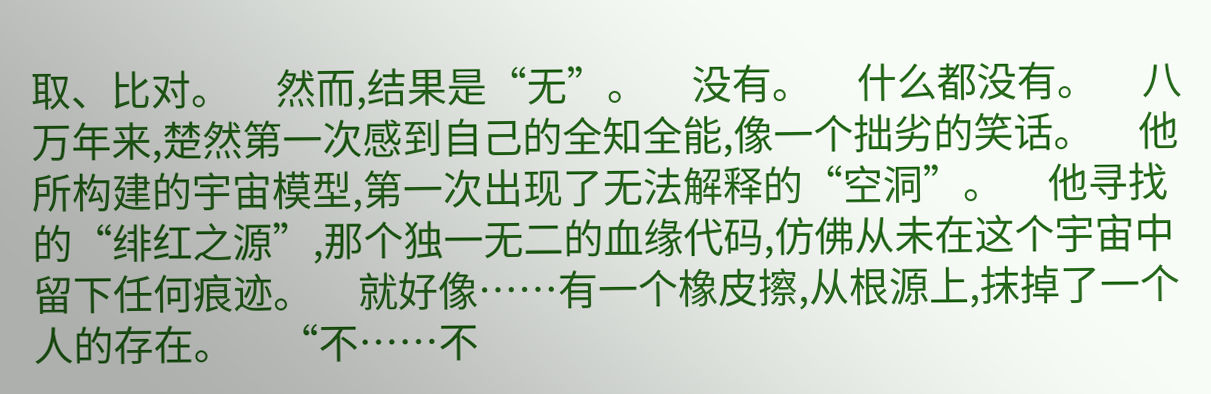取、比对。     然而,结果是“无”。     没有。     什么都没有。     八万年来,楚然第一次感到自己的全知全能,像一个拙劣的笑话。     他所构建的宇宙模型,第一次出现了无法解释的“空洞”。     他寻找的“绯红之源”,那个独一无二的血缘代码,仿佛从未在这个宇宙中留下任何痕迹。     就好像……有一个橡皮擦,从根源上,抹掉了一个人的存在。     “不……不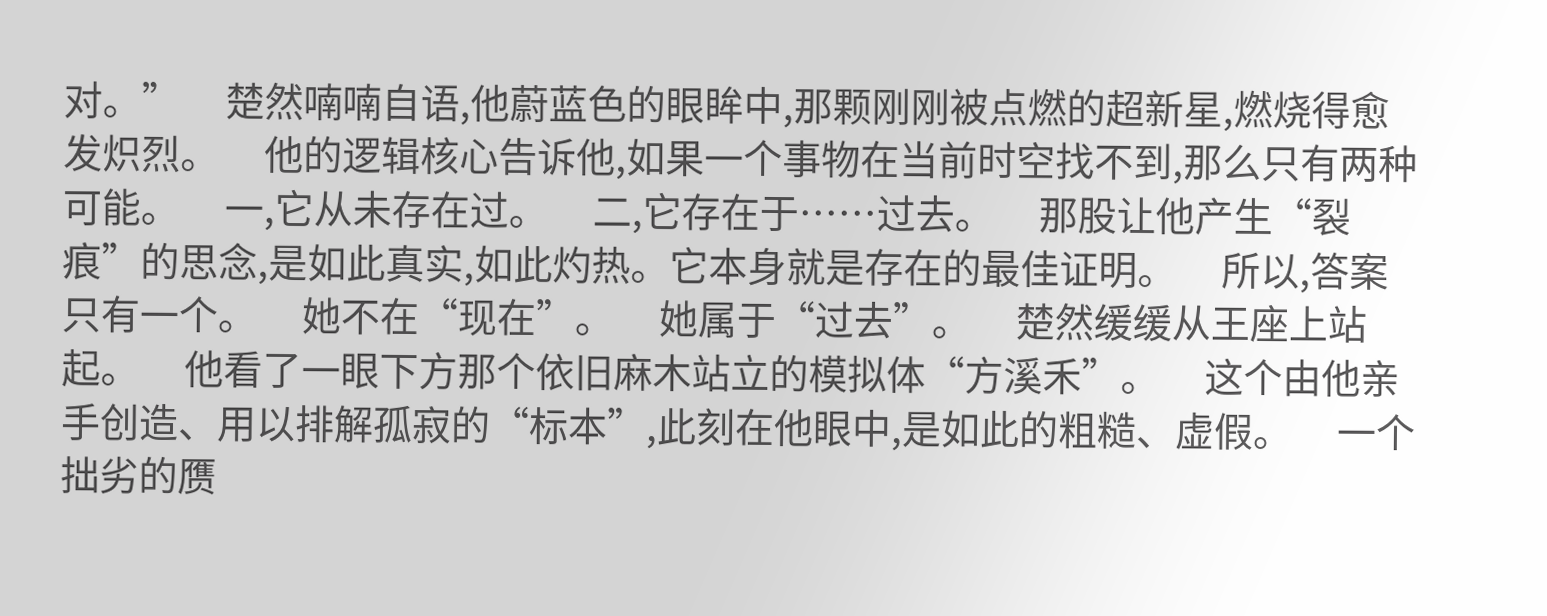对。”     楚然喃喃自语,他蔚蓝色的眼眸中,那颗刚刚被点燃的超新星,燃烧得愈发炽烈。     他的逻辑核心告诉他,如果一个事物在当前时空找不到,那么只有两种可能。     一,它从未存在过。     二,它存在于……过去。     那股让他产生“裂痕”的思念,是如此真实,如此灼热。它本身就是存在的最佳证明。     所以,答案只有一个。     她不在“现在”。     她属于“过去”。     楚然缓缓从王座上站起。     他看了一眼下方那个依旧麻木站立的模拟体“方溪禾”。     这个由他亲手创造、用以排解孤寂的“标本”,此刻在他眼中,是如此的粗糙、虚假。     一个拙劣的赝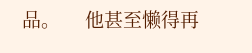品。     他甚至懒得再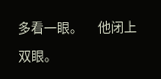多看一眼。     他闭上双眼。